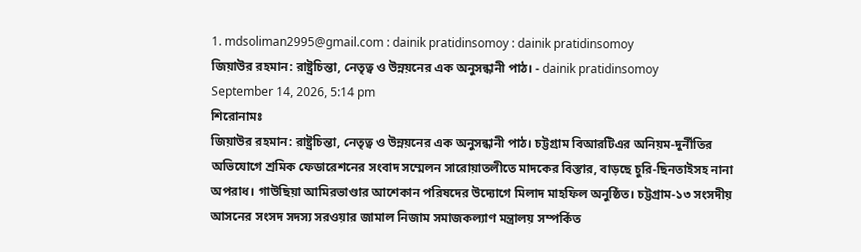1. mdsoliman2995@gmail.com : dainik pratidinsomoy : dainik pratidinsomoy
জিয়াউর রহমান: রাষ্ট্রচিন্তা, নেতৃত্ব ও উন্নয়নের এক অনুসন্ধানী পাঠ। - dainik pratidinsomoy
September 14, 2026, 5:14 pm
শিরোনামঃ
জিয়াউর রহমান: রাষ্ট্রচিন্তা, নেতৃত্ব ও উন্নয়নের এক অনুসন্ধানী পাঠ। চট্টগ্রাম বিআরটিএর অনিয়ম-দুর্নীতির অভিযোগে শ্রমিক ফেডারেশনের সংবাদ সম্মেলন সারোয়াতলীতে মাদকের বিস্তার, বাড়ছে চুরি-ছিনতাইসহ নানা অপরাধ। গাউছিয়া আমিরভাণ্ডার আশেকান পরিষদের উদ্যোগে মিলাদ মাহফিল অনুষ্ঠিত। চট্টগ্রাম-১৩ সংসদীয় আসনের সংসদ সদস্য সরওয়ার জামাল নিজাম সমাজকল্যাণ মন্ত্রালয় সম্পর্কিত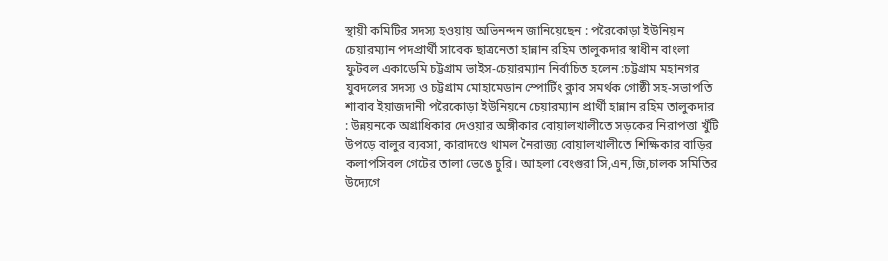স্থায়ী কমিটির সদস্য হওয়ায় অভিনন্দন জানিয়েছেন : পরৈকোড়া ইউনিয়ন চেয়ারম্যান পদপ্রার্থী সাবেক ছাত্রনেতা হান্নান রহিম তালুকদার স্বাধীন বাংলা ফুটবল একাডেমি চট্টগ্রাম ভাইস-চেয়ারম্যান নির্বাচিত হলেন :চট্টগ্রাম মহানগর যুবদলের সদস্য ও চট্টগ্রাম মোহামেডান স্পোর্টিং ক্লাব সমর্থক গোষ্ঠী সহ-সভাপতি শাবাব ইয়াজদানী পরৈকোড়া ইউনিয়নে চেয়ারম্যান প্রার্থী হান্নান রহিম তালুকদার : উন্নয়নকে অগ্রাধিকার দেওয়ার অঙ্গীকার বোয়ালখালীতে সড়কের নিরাপত্তা খুঁটি উপড়ে বালুর ব্যবসা, কারাদণ্ডে থামল নৈরাজ্য বোয়ালখালীতে শিক্ষিকার বাড়ির কলাপসিবল গেটের তালা ভেঙে চুরি। আহলা বেংগুরা সি,এন,জি,চালক সমিতির উদ্যেগে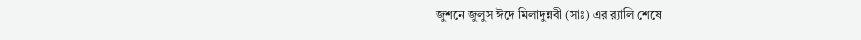জুশনে জুলুস ঈদে মিলাদুন্নবী (সাঃ) এর র‌্যালি শেষে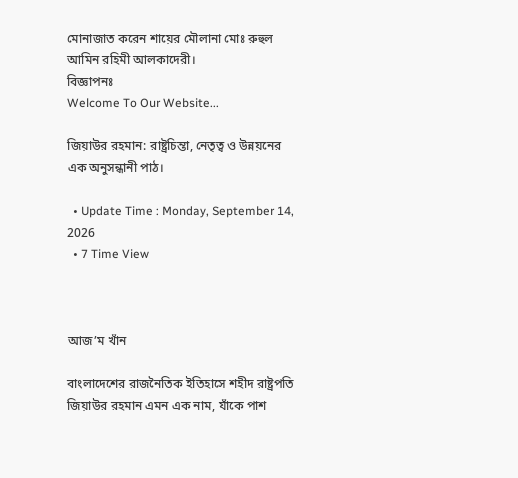মোনাজাত করেন শায়ের মৌলানা মোঃ রুহুল আমিন রহিমী আলকাদেরী।
বিজ্ঞাপনঃ
Welcome To Our Website...

জিয়াউর রহমান: রাষ্ট্রচিন্তা, নেতৃত্ব ও উন্নয়নের এক অনুসন্ধানী পাঠ।

  • Update Time : Monday, September 14, 2026
  • 7 Time View



আজ’ম খাঁন

বাংলাদেশের রাজনৈতিক ইতিহাসে শহীদ রাষ্ট্রপতি জিয়াউর রহমান এমন এক নাম, যাঁকে পাশ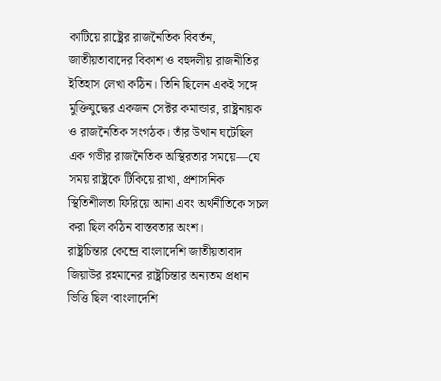কাটিয়ে রাষ্ট্রের রাজনৈতিক বিবর্তন, জাতীয়তাবাদের বিকাশ ও বহুদলীয় রাজনীতির ইতিহাস লেখা কঠিন। তিনি ছিলেন একই সঙ্গে মুক্তিযুদ্ধের একজন সেক্টর কমান্ডার, রাষ্ট্রনায়ক ও রাজনৈতিক সংগঠক। তাঁর উত্থান ঘটেছিল এক গভীর রাজনৈতিক অস্থিরতার সময়ে—যে সময় রাষ্ট্রকে টিকিয়ে রাখা, প্রশাসনিক স্থিতিশীলতা ফিরিয়ে আনা এবং অর্থনীতিকে সচল করা ছিল কঠিন বাস্তবতার অংশ।
রাষ্ট্রচিন্তার কেন্দ্রে বাংলাদেশি জাতীয়তাবাদ
জিয়াউর রহমানের রাষ্ট্রচিন্তার অন্যতম প্রধান ভিত্তি ছিল ‘বাংলাদেশি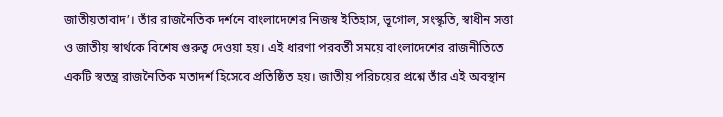জাতীয়তাবাদ’। তাঁর রাজনৈতিক দর্শনে বাংলাদেশের নিজস্ব ইতিহাস, ভূগোল, সংস্কৃতি, স্বাধীন সত্তা ও জাতীয় স্বার্থকে বিশেষ গুরুত্ব দেওয়া হয়। এই ধারণা পরবর্তী সময়ে বাংলাদেশের রাজনীতিতে একটি স্বতন্ত্র রাজনৈতিক মতাদর্শ হিসেবে প্রতিষ্ঠিত হয়। জাতীয় পরিচয়ের প্রশ্নে তাঁর এই অবস্থান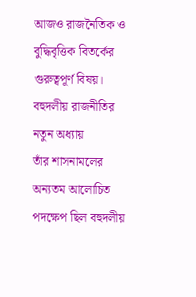আজও রাজনৈতিক ও বুদ্ধিবৃত্তিক বিতর্কের গুরুত্বপূর্ণ বিষয়।
বহুদলীয় রাজনীতির নতুন অধ্যায়
তাঁর শাসনামলের অন্যতম আলোচিত পদক্ষেপ ছিল বহুদলীয়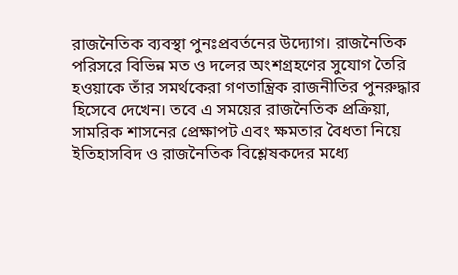রাজনৈতিক ব্যবস্থা পুনঃপ্রবর্তনের উদ্যোগ। রাজনৈতিক পরিসরে বিভিন্ন মত ও দলের অংশগ্রহণের সুযোগ তৈরি হওয়াকে তাঁর সমর্থকেরা গণতান্ত্রিক রাজনীতির পুনরুদ্ধার হিসেবে দেখেন। তবে এ সময়ের রাজনৈতিক প্রক্রিয়া, সামরিক শাসনের প্রেক্ষাপট এবং ক্ষমতার বৈধতা নিয়ে ইতিহাসবিদ ও রাজনৈতিক বিশ্লেষকদের মধ্যে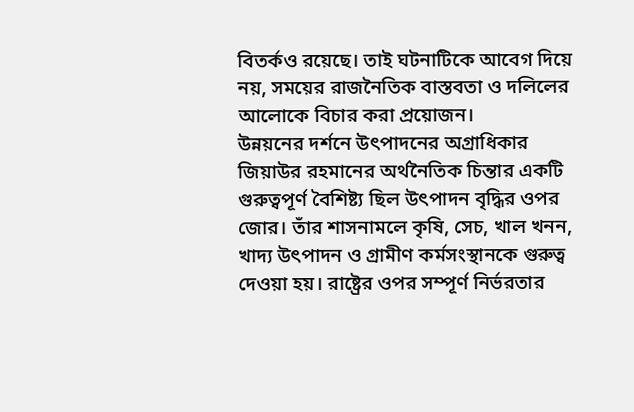বিতর্কও রয়েছে। তাই ঘটনাটিকে আবেগ দিয়ে নয়, সময়ের রাজনৈতিক বাস্তবতা ও দলিলের আলোকে বিচার করা প্রয়োজন।
উন্নয়নের দর্শনে উৎপাদনের অগ্রাধিকার
জিয়াউর রহমানের অর্থনৈতিক চিন্তার একটি গুরুত্বপূর্ণ বৈশিষ্ট্য ছিল উৎপাদন বৃদ্ধির ওপর জোর। তাঁর শাসনামলে কৃষি, সেচ, খাল খনন, খাদ্য উৎপাদন ও গ্রামীণ কর্মসংস্থানকে গুরুত্ব দেওয়া হয়। রাষ্ট্রের ওপর সম্পূর্ণ নির্ভরতার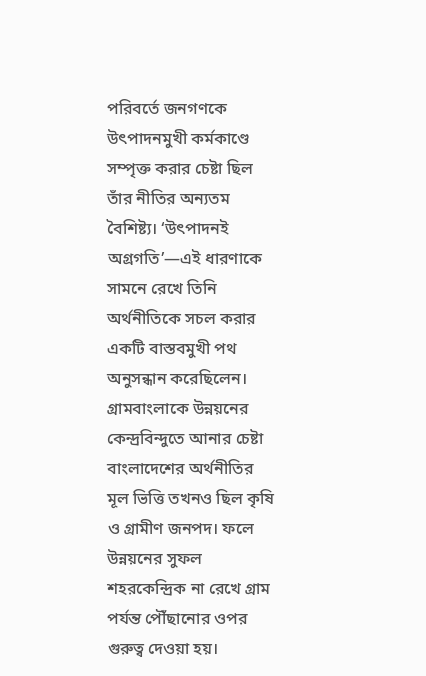পরিবর্তে জনগণকে উৎপাদনমুখী কর্মকাণ্ডে সম্পৃক্ত করার চেষ্টা ছিল তাঁর নীতির অন্যতম বৈশিষ্ট্য। ‘উৎপাদনই অগ্রগতি’—এই ধারণাকে সামনে রেখে তিনি অর্থনীতিকে সচল করার একটি বাস্তবমুখী পথ অনুসন্ধান করেছিলেন।
গ্রামবাংলাকে উন্নয়নের কেন্দ্রবিন্দুতে আনার চেষ্টা
বাংলাদেশের অর্থনীতির মূল ভিত্তি তখনও ছিল কৃষি ও গ্রামীণ জনপদ। ফলে উন্নয়নের সুফল শহরকেন্দ্রিক না রেখে গ্রাম পর্যন্ত পৌঁছানোর ওপর গুরুত্ব দেওয়া হয়।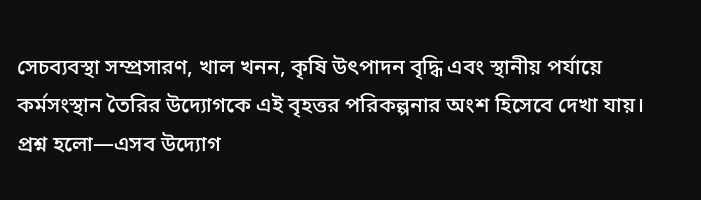সেচব্যবস্থা সম্প্রসারণ, খাল খনন, কৃষি উৎপাদন বৃদ্ধি এবং স্থানীয় পর্যায়ে কর্মসংস্থান তৈরির উদ্যোগকে এই বৃহত্তর পরিকল্পনার অংশ হিসেবে দেখা যায়। প্রশ্ন হলো—এসব উদ্যোগ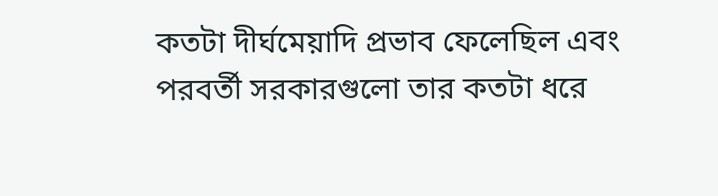কতটা দীর্ঘমেয়াদি প্রভাব ফেলেছিল এবং পরবর্তী সরকারগুলো তার কতটা ধরে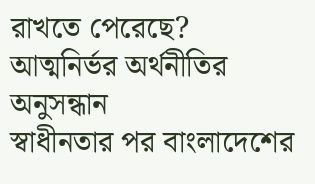রাখতে পেরেছে?
আত্মনির্ভর অর্থনীতির অনুসন্ধান
স্বাধীনতার পর বাংলাদেশের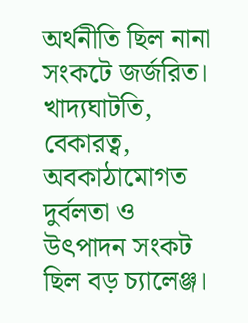অর্থনীতি ছিল নানা সংকটে জর্জরিত। খাদ্যঘাটতি, বেকারত্ব, অবকাঠামোগত দুর্বলতা ও উৎপাদন সংকট ছিল বড় চ্যালেঞ্জ।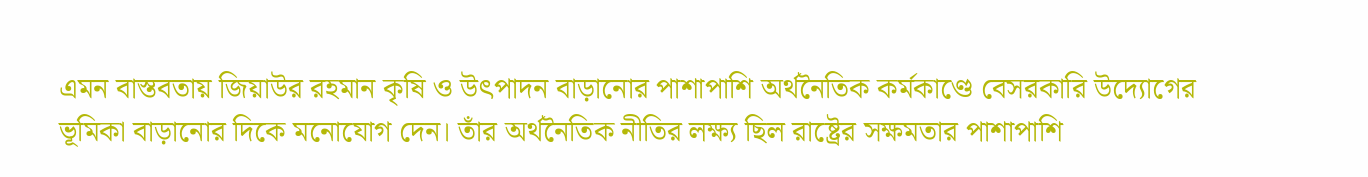এমন বাস্তবতায় জিয়াউর রহমান কৃষি ও উৎপাদন বাড়ানোর পাশাপাশি অর্থনৈতিক কর্মকাণ্ডে বেসরকারি উদ্যোগের ভূমিকা বাড়ানোর দিকে মনোযোগ দেন। তাঁর অর্থনৈতিক নীতির লক্ষ্য ছিল রাষ্ট্রের সক্ষমতার পাশাপাশি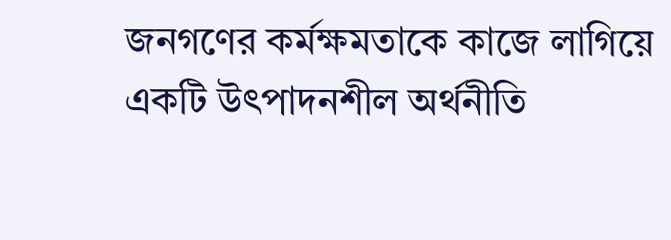জনগণের কর্মক্ষমতাকে কাজে লাগিয়ে একটি উৎপাদনশীল অর্থনীতি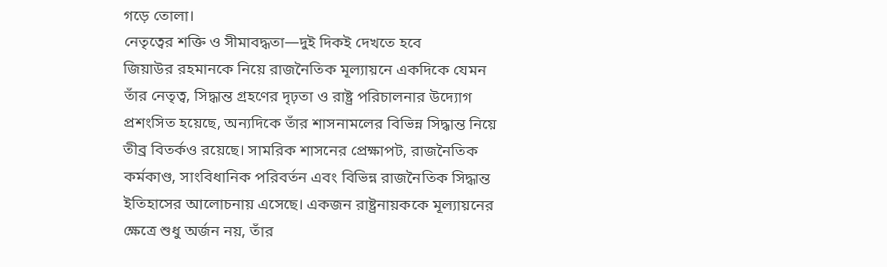গড়ে তোলা।
নেতৃত্বের শক্তি ও সীমাবদ্ধতা—দুই দিকই দেখতে হবে
জিয়াউর রহমানকে নিয়ে রাজনৈতিক মূল্যায়নে একদিকে যেমন তাঁর নেতৃত্ব, সিদ্ধান্ত গ্রহণের দৃঢ়তা ও রাষ্ট্র পরিচালনার উদ্যোগ প্রশংসিত হয়েছে, অন্যদিকে তাঁর শাসনামলের বিভিন্ন সিদ্ধান্ত নিয়ে তীব্র বিতর্কও রয়েছে। সামরিক শাসনের প্রেক্ষাপট, রাজনৈতিক কর্মকাণ্ড, সাংবিধানিক পরিবর্তন এবং বিভিন্ন রাজনৈতিক সিদ্ধান্ত ইতিহাসের আলোচনায় এসেছে। একজন রাষ্ট্রনায়ককে মূল্যায়নের ক্ষেত্রে শুধু অর্জন নয়, তাঁর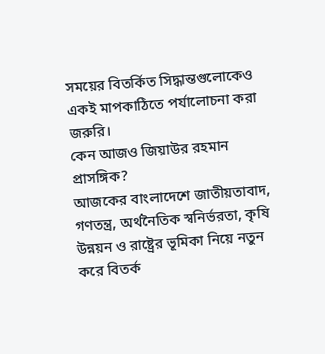সময়ের বিতর্কিত সিদ্ধান্তগুলোকেও একই মাপকাঠিতে পর্যালোচনা করা জরুরি।
কেন আজও জিয়াউর রহমান প্রাসঙ্গিক?
আজকের বাংলাদেশে জাতীয়তাবাদ, গণতন্ত্র, অর্থনৈতিক স্বনির্ভরতা, কৃষি উন্নয়ন ও রাষ্ট্রের ভূমিকা নিয়ে নতুন করে বিতর্ক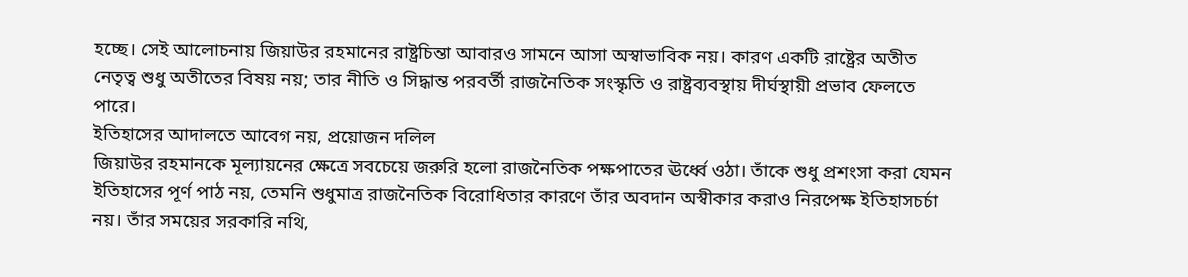হচ্ছে। সেই আলোচনায় জিয়াউর রহমানের রাষ্ট্রচিন্তা আবারও সামনে আসা অস্বাভাবিক নয়। কারণ একটি রাষ্ট্রের অতীত নেতৃত্ব শুধু অতীতের বিষয় নয়; তার নীতি ও সিদ্ধান্ত পরবর্তী রাজনৈতিক সংস্কৃতি ও রাষ্ট্রব্যবস্থায় দীর্ঘস্থায়ী প্রভাব ফেলতে পারে।
ইতিহাসের আদালতে আবেগ নয়, প্রয়োজন দলিল
জিয়াউর রহমানকে মূল্যায়নের ক্ষেত্রে সবচেয়ে জরুরি হলো রাজনৈতিক পক্ষপাতের ঊর্ধ্বে ওঠা। তাঁকে শুধু প্রশংসা করা যেমন ইতিহাসের পূর্ণ পাঠ নয়, তেমনি শুধুমাত্র রাজনৈতিক বিরোধিতার কারণে তাঁর অবদান অস্বীকার করাও নিরপেক্ষ ইতিহাসচর্চা নয়। তাঁর সময়ের সরকারি নথি,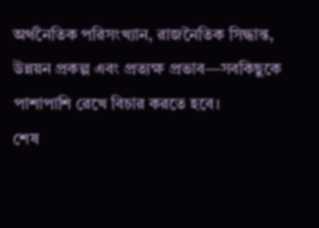অর্থনৈতিক পরিসংখ্যান, রাজনৈতিক সিদ্ধান্ত, উন্নয়ন প্রকল্প এবং প্রত্যক্ষ প্রভাব—সবকিছুকে পাশাপাশি রেখে বিচার করতে হবে।
শেষ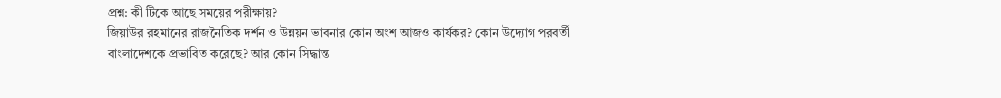প্রশ্ন: কী টিকে আছে সময়ের পরীক্ষায়?
জিয়াউর রহমানের রাজনৈতিক দর্শন ও উন্নয়ন ভাবনার কোন অংশ আজও কার্যকর? কোন উদ্যোগ পরবর্তী বাংলাদেশকে প্রভাবিত করেছে? আর কোন সিদ্ধান্ত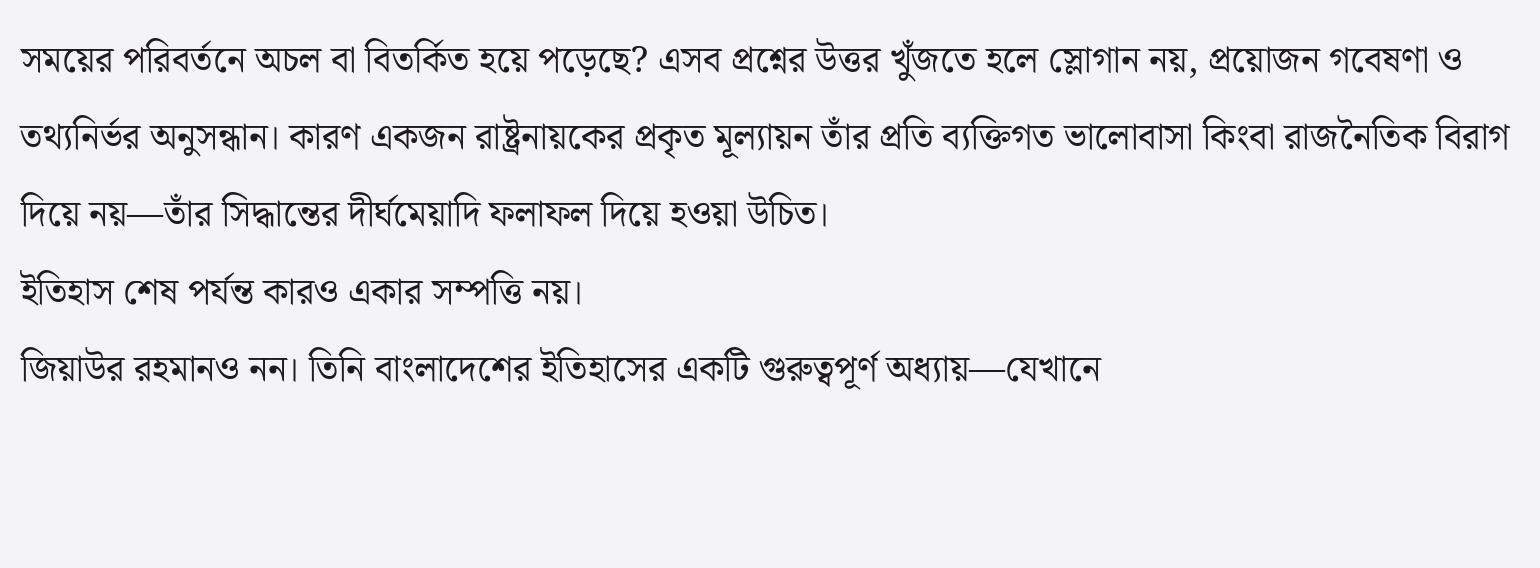সময়ের পরিবর্তনে অচল বা বিতর্কিত হয়ে পড়েছে? এসব প্রশ্নের উত্তর খুঁজতে হলে স্লোগান নয়, প্রয়োজন গবেষণা ও তথ্যনির্ভর অনুসন্ধান। কারণ একজন রাষ্ট্রনায়কের প্রকৃত মূল্যায়ন তাঁর প্রতি ব্যক্তিগত ভালোবাসা কিংবা রাজনৈতিক বিরাগ দিয়ে নয়—তাঁর সিদ্ধান্তের দীর্ঘমেয়াদি ফলাফল দিয়ে হওয়া উচিত।
ইতিহাস শেষ পর্যন্ত কারও একার সম্পত্তি নয়।
জিয়াউর রহমানও নন। তিনি বাংলাদেশের ইতিহাসের একটি গুরুত্বপূর্ণ অধ্যায়—যেখানে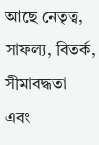আছে নেতৃত্ব, সাফল্য, বিতর্ক, সীমাবদ্ধতা এবং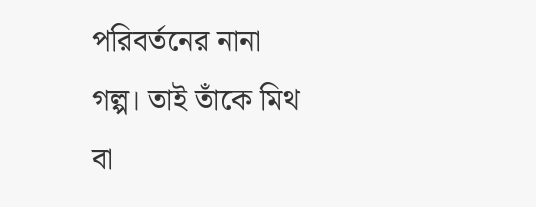পরিবর্তনের নানা গল্প। তাই তাঁকে মিথ বা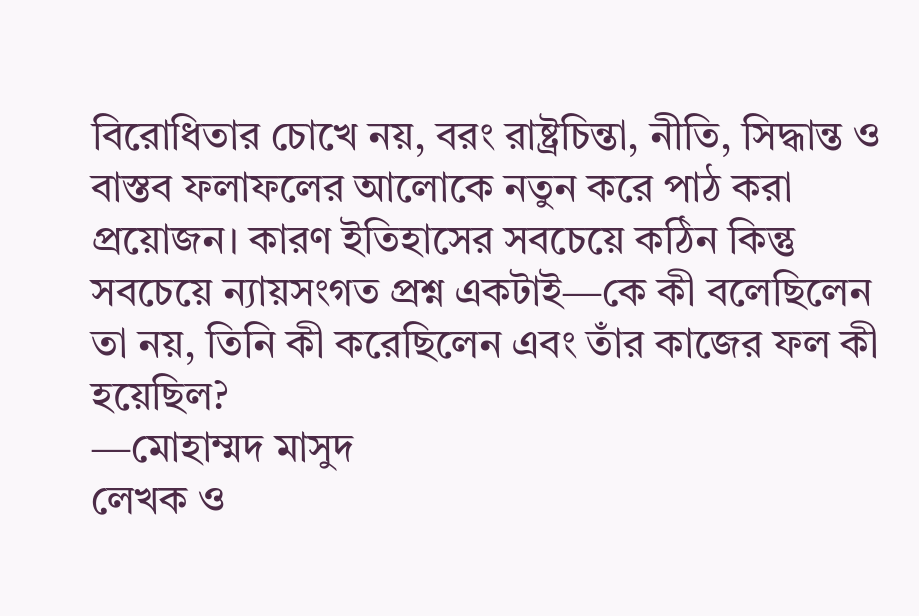বিরোধিতার চোখে নয়, বরং রাষ্ট্রচিন্তা, নীতি, সিদ্ধান্ত ও বাস্তব ফলাফলের আলোকে নতুন করে পাঠ করা প্রয়োজন। কারণ ইতিহাসের সবচেয়ে কঠিন কিন্তু সবচেয়ে ন্যায়সংগত প্রশ্ন একটাই—কে কী বলেছিলেন তা নয়, তিনি কী করেছিলেন এবং তাঁর কাজের ফল কী হয়েছিল?
—মোহাম্মদ মাসুদ
লেখক ও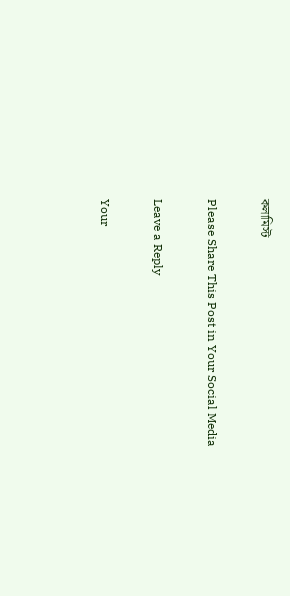কলামিস্ট

Please Share This Post in Your Social Media

Leave a Reply

Your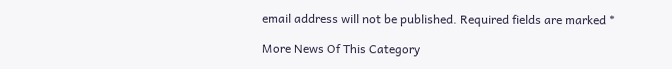email address will not be published. Required fields are marked *

More News Of This Category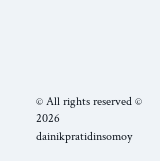© All rights reserved © 2026 dainikpratidinsomoy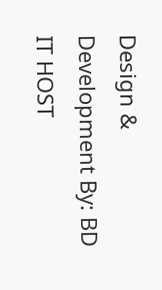Design & Development By: BD IT HOST